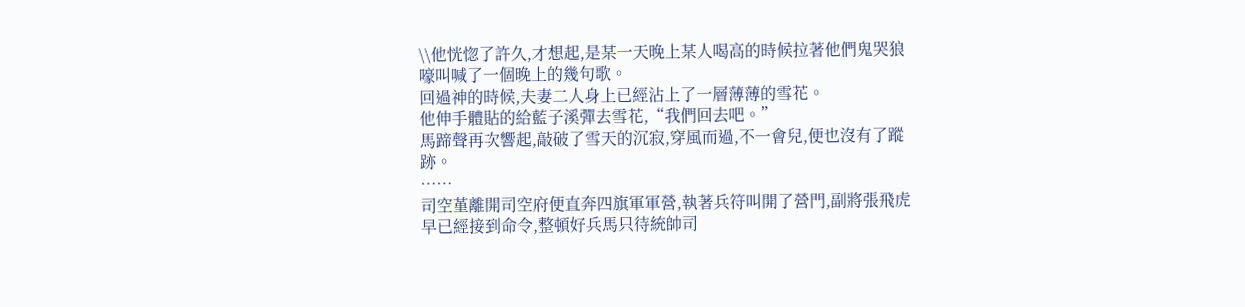\\他恍惚了許久,才想起,是某一天晚上某人喝高的時候拉著他們鬼哭狼嚎叫喊了一個晚上的幾句歌。
回過神的時候,夫妻二人身上已經沾上了一層薄薄的雪花。
他伸手體貼的給藍子溪彈去雪花,“我們回去吧。”
馬蹄聲再次響起,敲破了雪天的沉寂,穿風而過,不一會兒,便也沒有了蹤跡。
……
司空堇離開司空府便直奔四旗軍軍營,執著兵符叫開了營門,副將張飛虎早已經接到命令,整頓好兵馬只待統帥司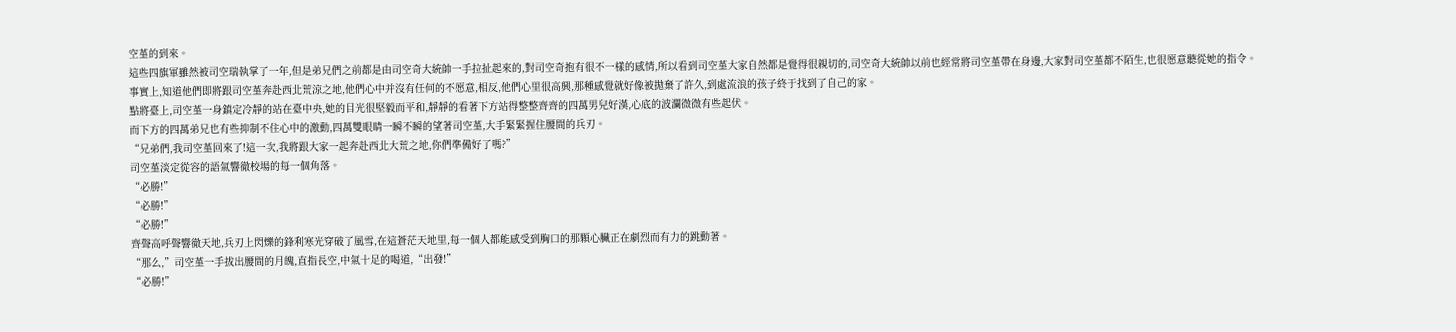空堇的到來。
這些四旗軍雖然被司空瑞執掌了一年,但是弟兄們之前都是由司空奇大統帥一手拉扯起來的,對司空奇抱有很不一樣的感情,所以看到司空堇大家自然都是覺得很親切的,司空奇大統帥以前也經常將司空堇帶在身邊,大家對司空堇都不陌生,也很愿意聽從她的指令。
事實上,知道他們即將跟司空堇奔赴西北荒涼之地,他們心中并沒有任何的不愿意,相反,他們心里很高興,那種感覺就好像被拋棄了許久,到處流浪的孩子終于找到了自己的家。
點將臺上,司空堇一身鎮定冷靜的站在臺中央,她的目光很堅毅而平和,靜靜的看著下方站得整整齊齊的四萬男兒好漢,心底的波瀾微微有些起伏。
而下方的四萬弟兄也有些抑制不住心中的激動,四萬雙眼睛一瞬不瞬的望著司空堇,大手緊緊握住腰間的兵刃。
“兄弟們,我司空堇回來了!這一次,我將跟大家一起奔赴西北大荒之地,你們準備好了嗎?”
司空堇淡定從容的語氣響徹校場的每一個角落。
“必勝!”
“必勝!”
“必勝!”
齊聲高呼聲響徹天地,兵刃上閃爍的鋒利寒光穿破了風雪,在這蒼茫天地里,每一個人都能感受到胸口的那顆心臟正在劇烈而有力的跳動著。
“那么,”司空堇一手拔出腰間的月魄,直指長空,中氣十足的喝道,“出發!”
“必勝!”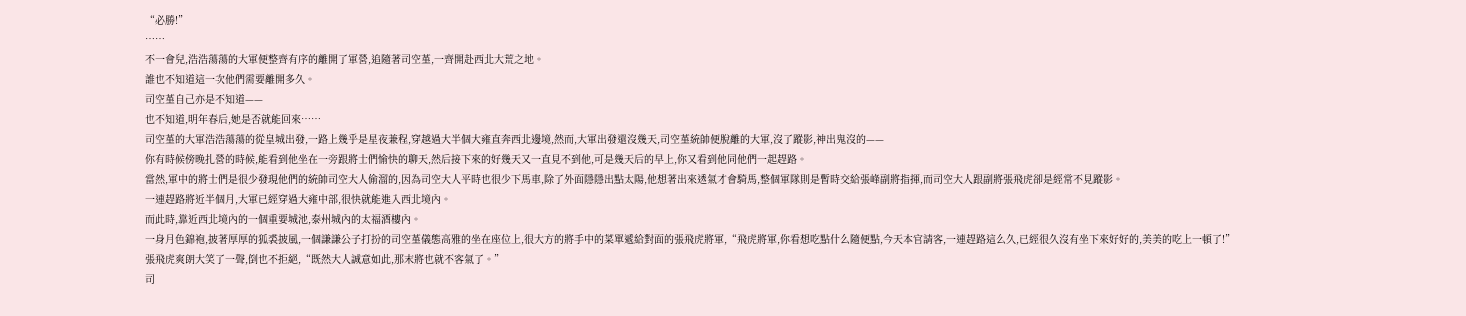“必勝!”
……
不一會兒,浩浩蕩蕩的大軍便整齊有序的離開了軍營,追隨著司空堇,一齊開赴西北大荒之地。
誰也不知道這一次他們需要離開多久。
司空堇自己亦是不知道——
也不知道,明年春后,她是否就能回來……
司空堇的大軍浩浩蕩蕩的從皇城出發,一路上幾乎是星夜兼程,穿越過大半個大雍直奔西北邊境,然而,大軍出發還沒幾天,司空堇統帥便脫離的大軍,沒了蹤影,神出鬼沒的——
你有時候傍晚扎營的時候,能看到他坐在一旁跟將士們愉快的聊天,然后接下來的好幾天又一直見不到他,可是幾天后的早上,你又看到他同他們一起趕路。
當然,軍中的將士們是很少發現他們的統帥司空大人偷溜的,因為司空大人平時也很少下馬車,除了外面隱隱出點太陽,他想著出來透氣才會騎馬,整個軍隊則是暫時交給張峰副將指揮,而司空大人跟副將張飛虎卻是經常不見蹤影。
一連趕路將近半個月,大軍已經穿過大雍中部,很快就能進入西北境內。
而此時,靠近西北境內的一個重要城池,泰州城內的太福酒樓內。
一身月色錦袍,披著厚厚的狐裘披風,一個謙謙公子打扮的司空堇儀態高雅的坐在座位上,很大方的將手中的菜單遞給對面的張飛虎將軍,“飛虎將軍,你看想吃點什么隨便點,今天本官請客,一連趕路這么久,已經很久沒有坐下來好好的,美美的吃上一頓了!”
張飛虎爽朗大笑了一聲,倒也不拒絕,“既然大人誠意如此,那末將也就不客氣了。”
司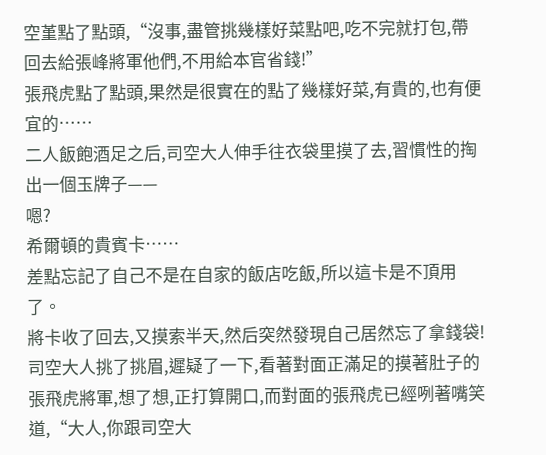空堇點了點頭,“沒事,盡管挑幾樣好菜點吧,吃不完就打包,帶回去給張峰將軍他們,不用給本官省錢!”
張飛虎點了點頭,果然是很實在的點了幾樣好菜,有貴的,也有便宜的……
二人飯飽酒足之后,司空大人伸手往衣袋里摸了去,習慣性的掏出一個玉牌子——
嗯?
希爾頓的貴賓卡……
差點忘記了自己不是在自家的飯店吃飯,所以這卡是不頂用了。
將卡收了回去,又摸索半天,然后突然發現自己居然忘了拿錢袋!
司空大人挑了挑眉,遲疑了一下,看著對面正滿足的摸著肚子的張飛虎將軍,想了想,正打算開口,而對面的張飛虎已經咧著嘴笑道,“大人,你跟司空大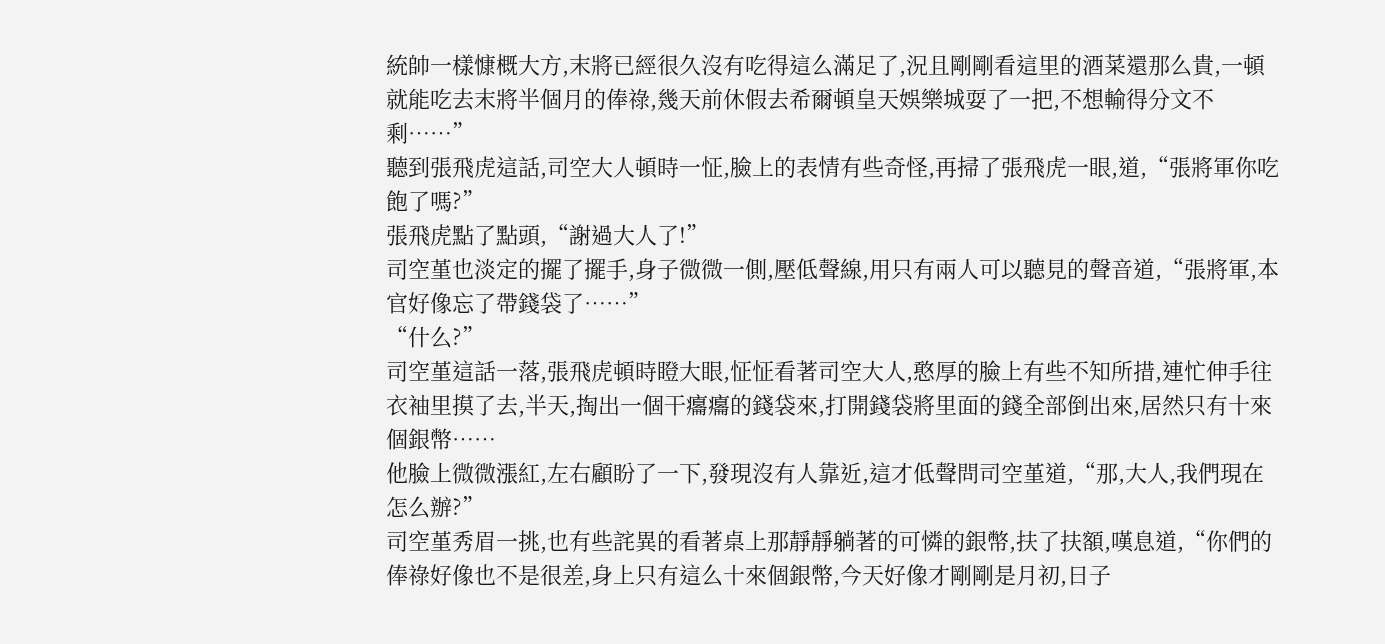統帥一樣慷概大方,末將已經很久沒有吃得這么滿足了,況且剛剛看這里的酒菜還那么貴,一頓就能吃去末將半個月的俸祿,幾天前休假去希爾頓皇天娛樂城耍了一把,不想輸得分文不剩……”
聽到張飛虎這話,司空大人頓時一怔,臉上的表情有些奇怪,再掃了張飛虎一眼,道,“張將軍你吃飽了嗎?”
張飛虎點了點頭,“謝過大人了!”
司空堇也淡定的擺了擺手,身子微微一側,壓低聲線,用只有兩人可以聽見的聲音道,“張將軍,本官好像忘了帶錢袋了……”
“什么?”
司空堇這話一落,張飛虎頓時瞪大眼,怔怔看著司空大人,憨厚的臉上有些不知所措,連忙伸手往衣袖里摸了去,半天,掏出一個干癟癟的錢袋來,打開錢袋將里面的錢全部倒出來,居然只有十來個銀幣……
他臉上微微漲紅,左右顧盼了一下,發現沒有人靠近,這才低聲問司空堇道,“那,大人,我們現在怎么辦?”
司空堇秀眉一挑,也有些詫異的看著桌上那靜靜躺著的可憐的銀幣,扶了扶額,嘆息道,“你們的俸祿好像也不是很差,身上只有這么十來個銀幣,今天好像才剛剛是月初,日子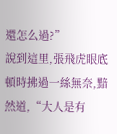還怎么過?”
說到這里,張飛虎眼底頓時拂過一絲無奈,黯然道,“大人是有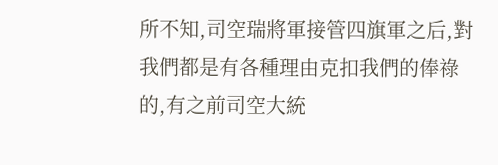所不知,司空瑞將軍接管四旗軍之后,對我們都是有各種理由克扣我們的俸祿的,有之前司空大統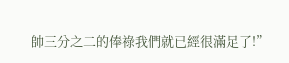帥三分之二的俸祿我們就已經很滿足了!”